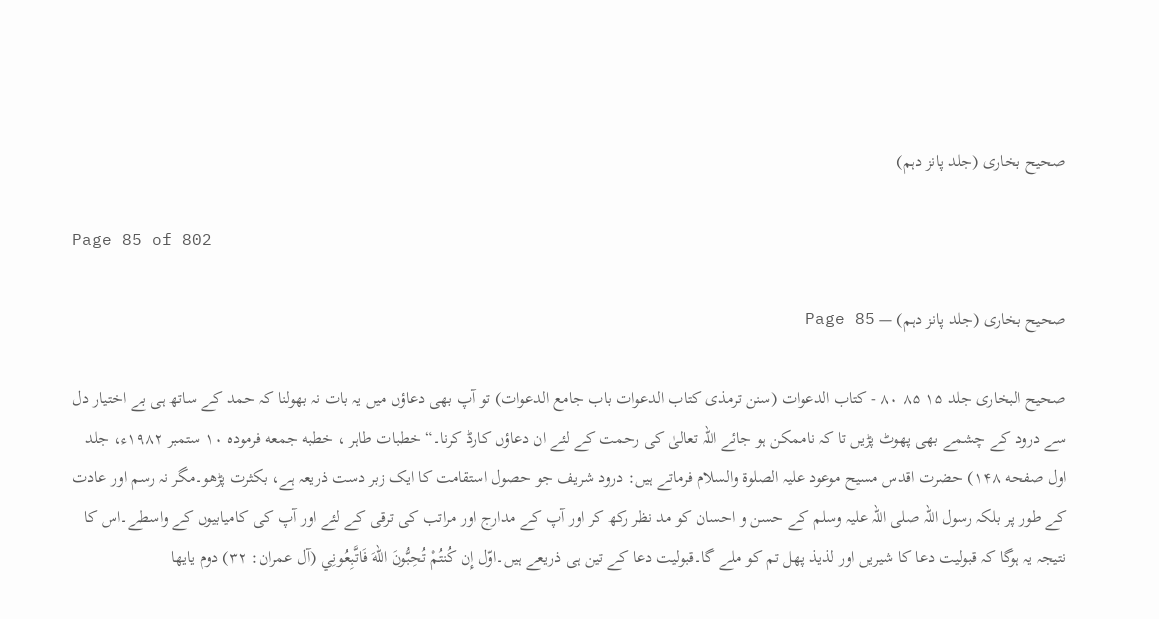صحیح بخاری (جلد پانز دہم)

Page 85 of 802

صحیح بخاری (جلد پانز دہم) — Page 85

صحیح البخاری جلد ۱۵ ۸۵ ۸۰ - كتاب الدعوات (سنن ترمذی کتاب الدعوات باب جامع الدعوات) تو آپ بھی دعاؤں میں یہ بات نہ بھولنا کہ حمد کے ساتھ ہی بے اختیار دل سے درود کے چشمے بھی پھوٹ پڑیں تا کہ ناممکن ہو جائے اللہ تعالیٰ کی رحمت کے لئے ان دعاؤں کارڈ کرنا۔“ خطبات طاہر ، خطبه جمعه فرموده ۱۰ ستمبر ۱۹۸۲ء، جلد اول صفحه ۱۴۸) حضرت اقدس مسیح موعود علیہ الصلوۃ والسلام فرماتے ہیں: درود شریف جو حصول استقامت کا ایک زبر دست ذریعہ ہے، بکثرت پڑھو۔مگر نہ رسم اور عادت کے طور پر بلکہ رسول اللہ صلی اللہ علیہ وسلم کے حسن و احسان کو مد نظر رکھ کر اور آپ کے مدارج اور مراتب کی ترقی کے لئے اور آپ کی کامیابیوں کے واسطے۔اس کا نتیجہ یہ ہوگا کہ قبولیت دعا کا شیریں اور لذیذ پھل تم کو ملے گا۔قبولیت دعا کے تین ہی ذریعے ہیں۔اوّل إِن كُنتُمْ تُحِبُّونَ اللهَ فَاتَّبِعُونِي (آل عمران: ۳۲) دوم يايها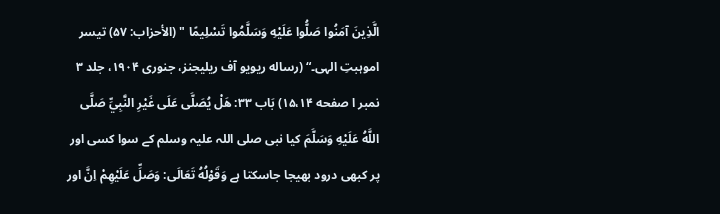الَّذِينَ آمَنُوا صَلُّوا عَلَيْهِ وَسَلَّمُوا تَسْلِيمًا " (الأحزاب: ۵۷) تیسر اموہبتِ الہی۔“ (رساله ریویو آف ریلیجنز، جنوری ۱۹۰۴، جلد ۳ نمبر ا صفحه ۱۵،۱۴) بَاب ۳۳: هَلْ يُصَلَّى عَلَى غَيْرِ النَّبِيِّ صَلَّى اللَّهُ عَلَيْهِ وَسَلَّمَ کیا نبی صلی اللہ علیہ وسلم کے سوا کسی اور پر کبھی درود بھیجا جاسکتا ہے وَقَوْلُهُ تَعَالَى: وَصَلِّ عَلَيْهِمْ اِنَّ اور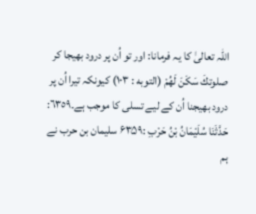اللہ تعالیٰ کا یہ فرمانا: اور تو اُن پر درود بھیجا کر صلوتكَ سَكَنَ لَهُمْ (التوبه : ١٠٣) کیونکہ تیرا اُن پر درود بھیجنا اُن کے لیے تسلی کا موجب ہے۔٦٣٥٩: حَدَّثَنَا سُلَيْمَانُ بْنُ حَرْبِ :۶۳۵۹ سلیمان بن حرب نے ہم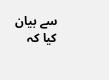سے بیان کیا کہ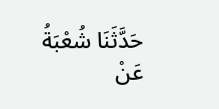حَدَّثَنَا شُعْبَةُ عَنْ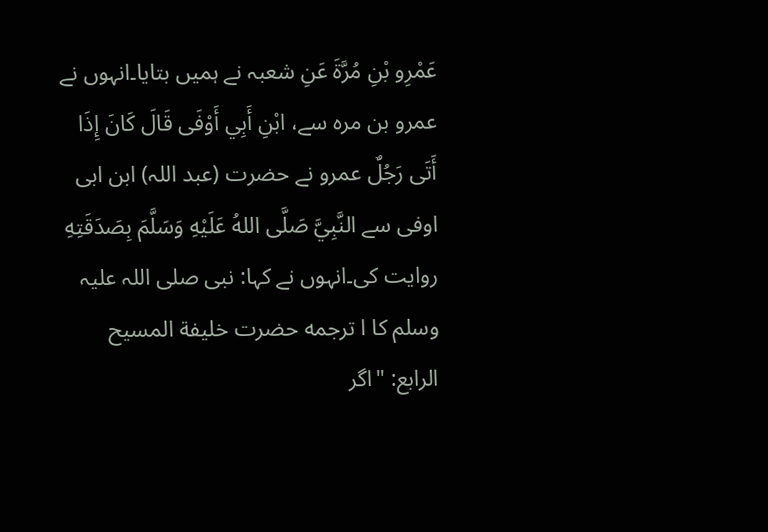عَمْرِو بْنِ مُرَّةَ عَنِ شعبہ نے ہمیں بتایا۔انہوں نے عمرو بن مرہ سے، ابْنِ أَبِي أَوْفَى قَالَ كَانَ إِذَا أَتَى رَجُلٌ عمرو نے حضرت (عبد اللہ) ابن ابی اوفی سے النَّبِيَّ صَلَّى اللهُ عَلَيْهِ وَسَلَّمَ بِصَدَقَتِهِ روایت کی۔انہوں نے کہا: نبی صلی اللہ علیہ وسلم کا ا ترجمه حضرت خلیفة المسیح الرابع: "اگر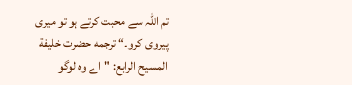تم اللہ سے محبت کرتے ہو تو میری پیروی کرو۔“ ترجمه حضرت خلیفة المسیح الرابع: "اے وہ لوگو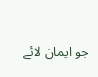جو ایمان لائے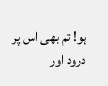ہو! تم بھی اس پر درود اور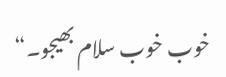خوب خوب سلام بھیجو۔“